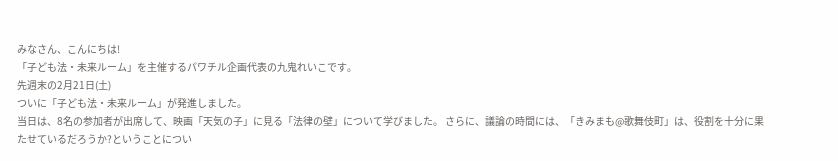みなさん、こんにちは!
「子ども法・未来ルーム」を主催するパワチル企画代表の九鬼れいこです。
先週末の2月21日(土)
ついに「子ども法・未来ルーム」が発進しました。
当日は、8名の参加者が出席して、映画「天気の子」に見る「法律の壁」について学びました。 さらに、議論の時間には、「きみまも@歌舞伎町」は、役割を十分に果たせているだろうか?ということについ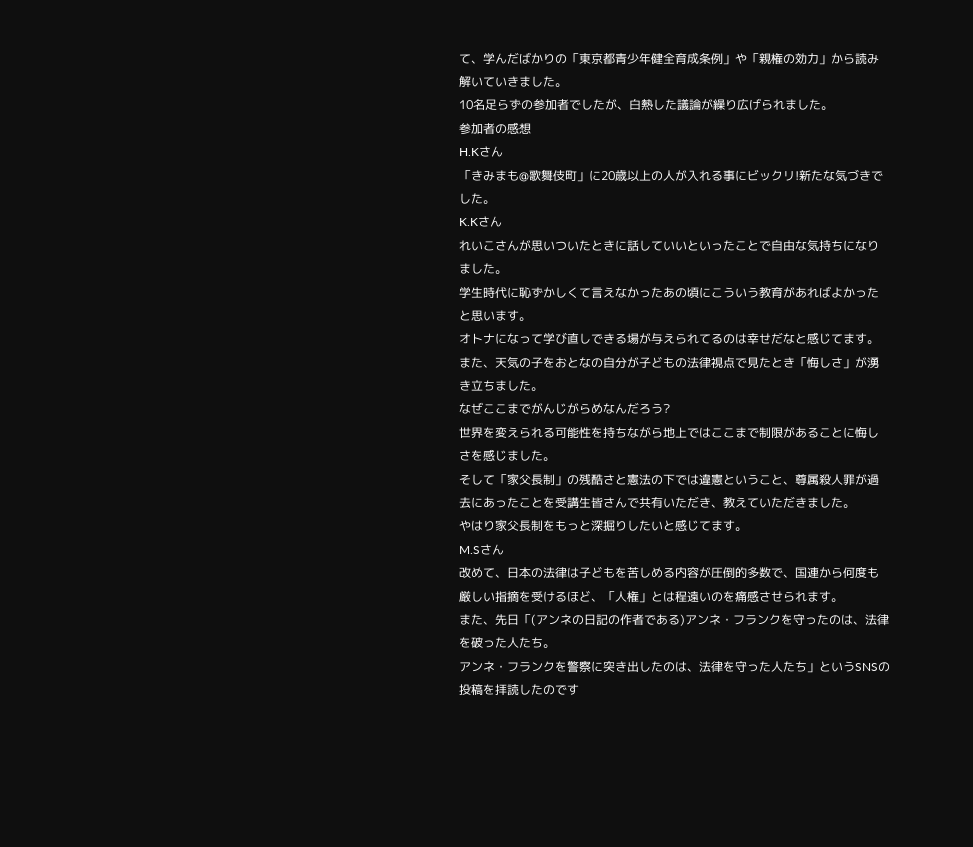て、学んだばかりの「東京都青少年健全育成条例」や「親権の効力」から読み解いていきました。
10名足らずの参加者でしたが、白熱した議論が繰り広げられました。
参加者の感想
H.Kさん
「きみまも@歌舞伎町」に20歳以上の人が入れる事にビックリ!新たな気づきでした。
K.Kさん
れいこさんが思いついたときに話していいといったことで自由な気持ちになりました。
学生時代に恥ずかしくて言えなかったあの頃にこういう教育があればよかったと思います。
オトナになって学び直しできる場が与えられてるのは幸せだなと感じてます。
また、天気の子をおとなの自分が子どもの法律視点で見たとき「悔しさ」が湧き立ちました。
なぜここまでがんじがらめなんだろう?
世界を変えられる可能性を持ちながら地上ではここまで制限があることに悔しさを感じました。
そして「家父長制」の残酷さと憲法の下では違憲ということ、尊属殺人罪が過去にあったことを受講生皆さんで共有いただき、教えていただきました。
やはり家父長制をもっと深掘りしたいと感じてます。
M.Sさん
改めて、日本の法律は子どもを苦しめる内容が圧倒的多数で、国連から何度も厳しい指摘を受けるほど、「人権」とは程遠いのを痛感させられます。
また、先日「(アンネの日記の作者である)アンネ・フランクを守ったのは、法律を破った人たち。
アンネ・フランクを警察に突き出したのは、法律を守った人たち」というSNSの投稿を拝読したのです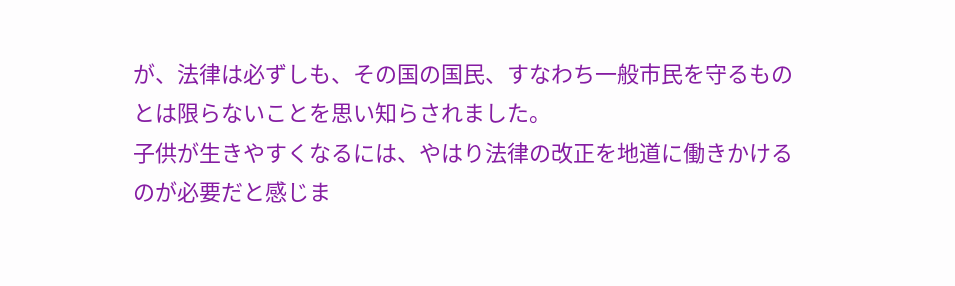が、法律は必ずしも、その国の国民、すなわち一般市民を守るものとは限らないことを思い知らされました。
子供が生きやすくなるには、やはり法律の改正を地道に働きかけるのが必要だと感じま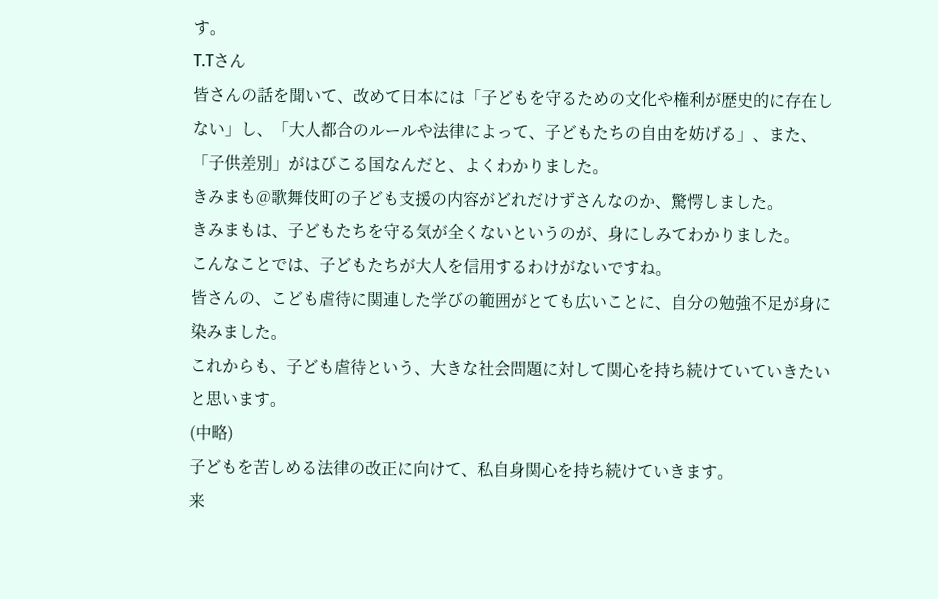す。
T.Tさん
皆さんの話を聞いて、改めて日本には「子どもを守るための文化や権利が歴史的に存在しない」し、「大人都合のルールや法律によって、子どもたちの自由を妨げる」、また、「子供差別」がはびこる国なんだと、よくわかりました。
きみまも@歌舞伎町の子ども支援の内容がどれだけずさんなのか、驚愕しました。
きみまもは、子どもたちを守る気が全くないというのが、身にしみてわかりました。
こんなことでは、子どもたちが大人を信用するわけがないですね。
皆さんの、こども虐待に関連した学びの範囲がとても広いことに、自分の勉強不足が身に染みました。
これからも、子ども虐待という、大きな社会問題に対して関心を持ち続けていていきたいと思います。
(中略)
子どもを苦しめる法律の改正に向けて、私自身関心を持ち続けていきます。
来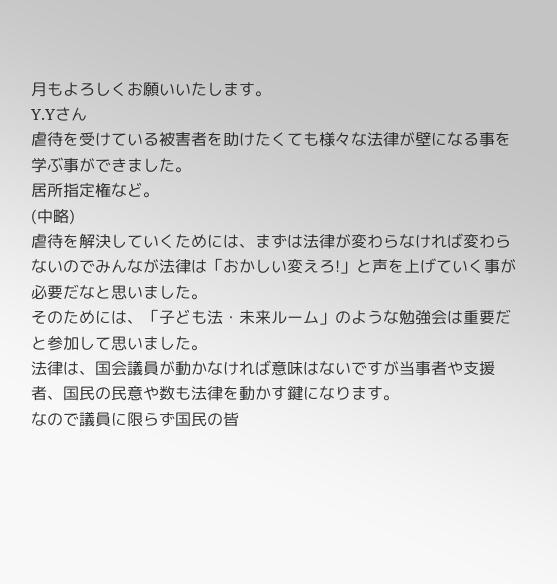月もよろしくお願いいたします。
Y.Yさん
虐待を受けている被害者を助けたくても様々な法律が壁になる事を学ぶ事ができました。
居所指定権など。
(中略)
虐待を解決していくためには、まずは法律が変わらなければ変わらないのでみんなが法律は「おかしい変えろ!」と声を上げていく事が必要だなと思いました。
そのためには、「子ども法・未来ルーム」のような勉強会は重要だと参加して思いました。
法律は、国会議員が動かなければ意味はないですが当事者や支援者、国民の民意や数も法律を動かす鍵になります。
なので議員に限らず国民の皆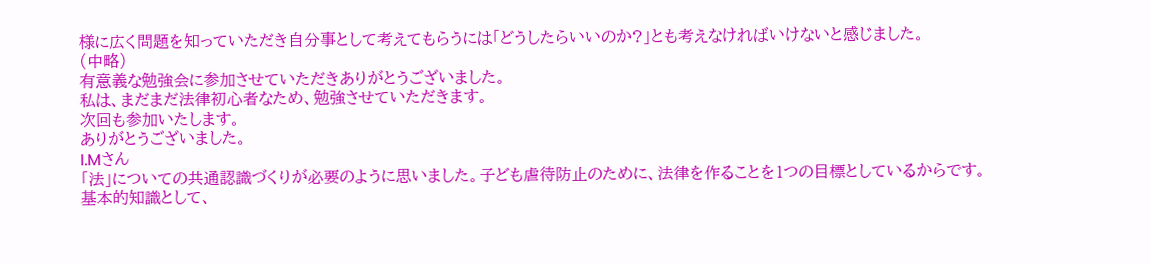様に広く問題を知っていただき自分事として考えてもらうには「どうしたらいいのか?」とも考えなければいけないと感じました。
(中略)
有意義な勉強会に参加させていただきありがとうございました。
私は、まだまだ法律初心者なため、勉強させていただきます。
次回も参加いたします。
ありがとうございました。
I.Mさん
「法」についての共通認識づくりが必要のように思いました。子ども虐待防止のために、法律を作ることを1つの目標としているからです。
基本的知識として、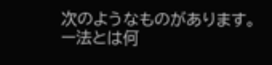次のようなものがあります。
ー法とは何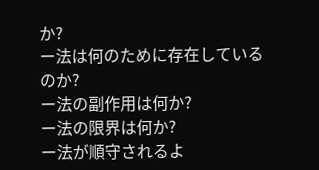か?
ー法は何のために存在しているのか?
ー法の副作用は何か?
ー法の限界は何か?
ー法が順守されるよ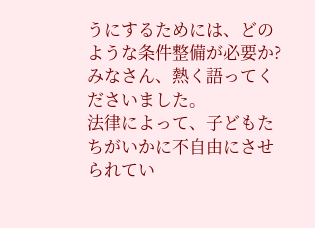うにするためには、どのような条件整備が必要か?
みなさん、熱く語ってくださいました。
法律によって、子どもたちがいかに不自由にさせられてい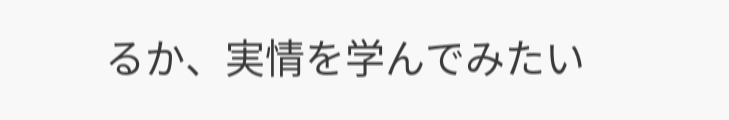るか、実情を学んでみたい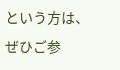という方は、ぜひご参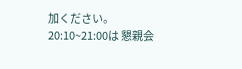加ください。
20:10~21:00は 懇親会